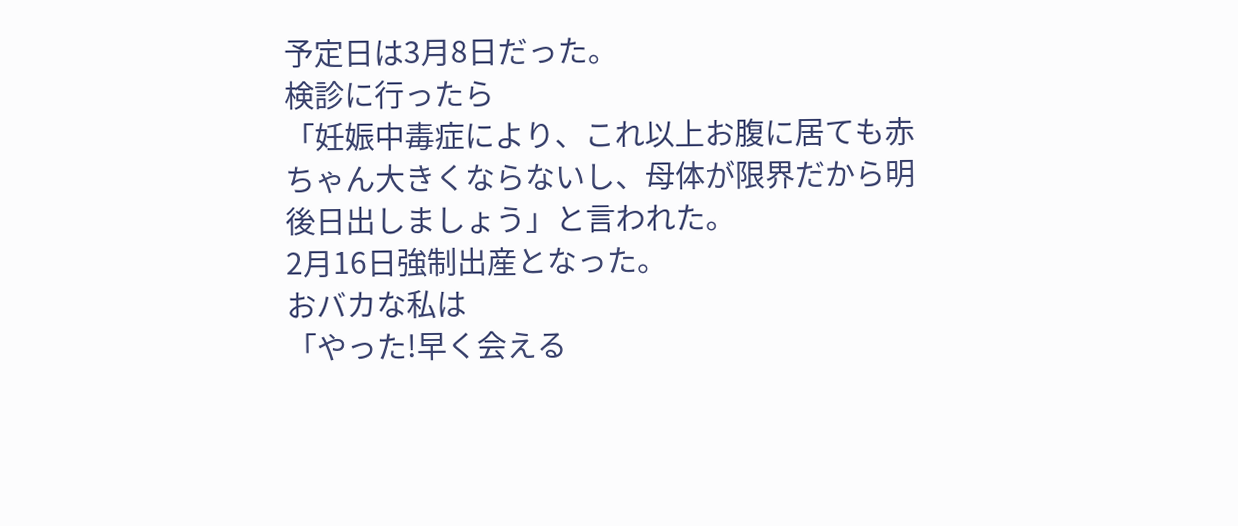予定日は3月8日だった。
検診に行ったら
「妊娠中毒症により、これ以上お腹に居ても赤ちゃん大きくならないし、母体が限界だから明後日出しましょう」と言われた。
2月16日強制出産となった。
おバカな私は
「やった!早く会える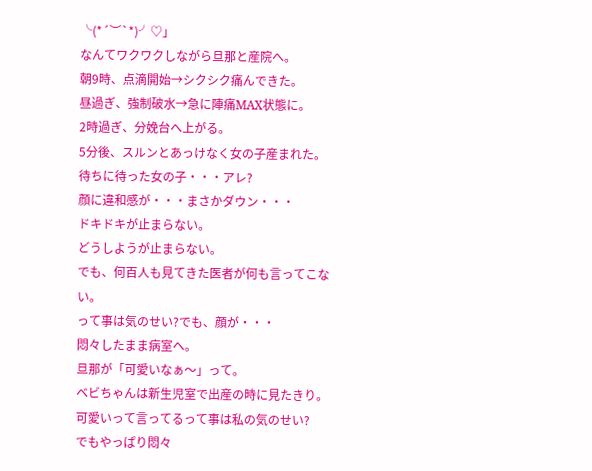╰(*´︶`*)╯♡」
なんてワクワクしながら旦那と産院へ。
朝9時、点滴開始→シクシク痛んできた。
昼過ぎ、強制破水→急に陣痛MAX状態に。
2時過ぎ、分娩台へ上がる。
5分後、スルンとあっけなく女の子産まれた。
待ちに待った女の子・・・アレ?
顔に違和感が・・・まさかダウン・・・
ドキドキが止まらない。
どうしようが止まらない。
でも、何百人も見てきた医者が何も言ってこない。
って事は気のせい?でも、顔が・・・
悶々したまま病室へ。
旦那が「可愛いなぁ〜」って。
ベビちゃんは新生児室で出産の時に見たきり。
可愛いって言ってるって事は私の気のせい?
でもやっぱり悶々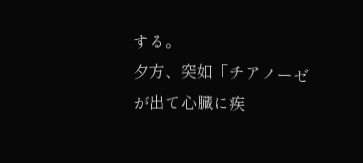する。
夕方、突如「チアノーゼが出て心臓に疾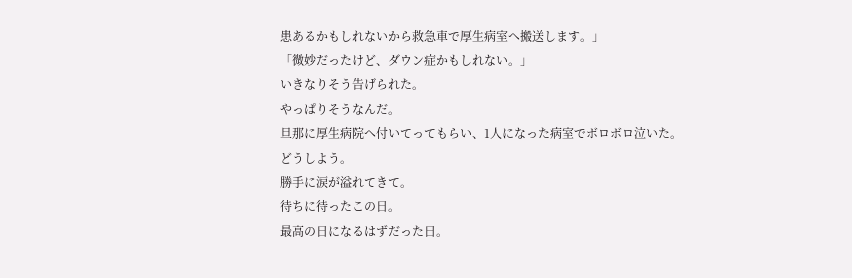患あるかもしれないから救急車で厚生病室へ搬送します。」
「微妙だったけど、ダウン症かもしれない。」
いきなりそう告げられた。
やっぱりそうなんだ。
旦那に厚生病院へ付いてってもらい、1人になった病室でボロボロ泣いた。
どうしよう。
勝手に涙が溢れてきて。
待ちに待ったこの日。
最高の日になるはずだった日。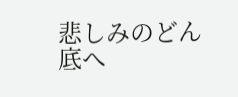悲しみのどん底へ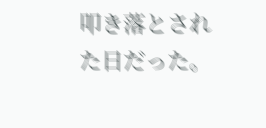叩き落とされた日だった。